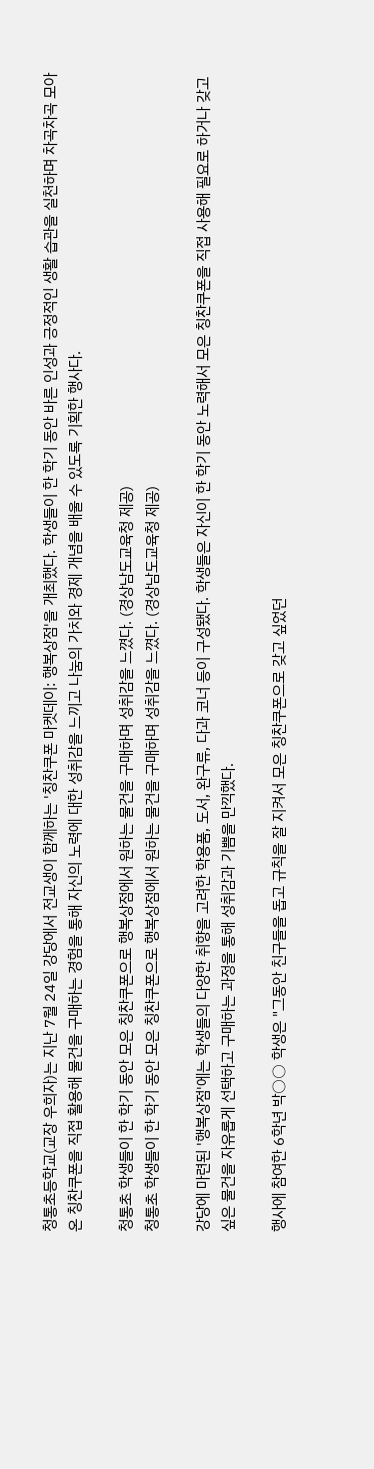청통초등학교(교장 우희자)는 지난 7월 24일 강당에서 전교생이 함께하는 '칭찬쿠폰 마켓데이: 행복상점'을 개최했다. 학생들이 한 학기 동안 바른 인성과 긍정적인 생활 습관을 실천하며 차곡차곡 모아온 칭찬쿠폰을 직접 활용해 물건을 구매하는 경험을 통해 자신의 노력에 대한 성취감을 느끼고 나눔의 가치와 경제 개념을 배울 수 있도록 기획한 행사다.

청통초 학생들이 한 학기 동안 모은 칭찬쿠폰으로 행복상점에서 원하는 물건을 구매하며 성취감을 느꼈다. (경상남도교육청 제공)
청통초 학생들이 한 학기 동안 모은 칭찬쿠폰으로 행복상점에서 원하는 물건을 구매하며 성취감을 느꼈다. (경상남도교육청 제공)

강당에 마련된 '행복상점'에는 학생들의 다양한 취향을 고려한 학용품, 도서, 완구류, 다과 코너 등이 구성됐다. 학생들은 자신이 한 학기 동안 노력해서 모은 칭찬쿠폰을 직접 사용해 필요로 하거나 갖고 싶은 물건을 자유롭게 선택하고 구매하는 과정을 통해 성취감과 기쁨을 만끽했다.

행사에 참여한 6학년 박○○ 학생은 "그동안 친구들을 돕고 규칙을 잘 지켜서 모은 칭찬쿠폰으로 갖고 싶었던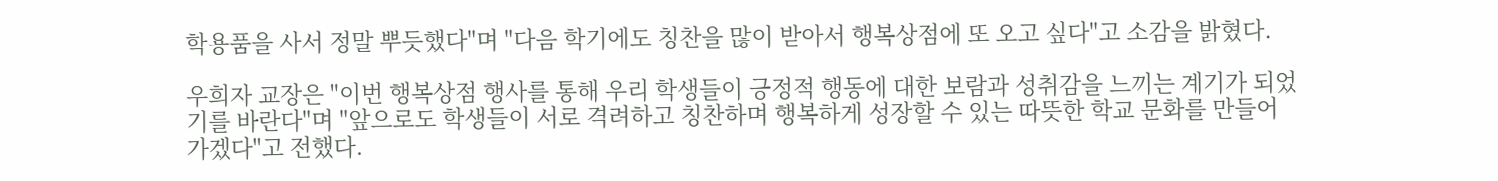학용품을 사서 정말 뿌듯했다"며 "다음 학기에도 칭찬을 많이 받아서 행복상점에 또 오고 싶다"고 소감을 밝혔다.

우희자 교장은 "이번 행복상점 행사를 통해 우리 학생들이 긍정적 행동에 대한 보람과 성취감을 느끼는 계기가 되었기를 바란다"며 "앞으로도 학생들이 서로 격려하고 칭찬하며 행복하게 성장할 수 있는 따뜻한 학교 문화를 만들어가겠다"고 전했다.